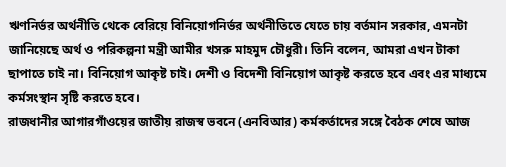ঋণনির্ভর অর্থনীতি থেকে বেরিয়ে বিনিয়োগনির্ভর অর্থনীতিতে যেতে চায় বর্তমান সরকার, এমনটা জানিয়েছে অর্থ ও পরিকল্পনা মন্ত্রী আমীর খসরু মাহমুদ চৌধুরী। তিনি বলেন, আমরা এখন টাকা ছাপাতে চাই না। বিনিয়োগ আকৃষ্ট চাই। দেশী ও বিদেশী বিনিয়োগ আকৃষ্ট করতে হবে এবং এর মাধ্যমে কর্মসংস্থান সৃষ্টি করতে হবে।
রাজধানীর আগারগাঁওয়ের জাতীয় রাজস্ব ভবনে (এনবিআর) কর্মকর্তাদের সঙ্গে বৈঠক শেষে আজ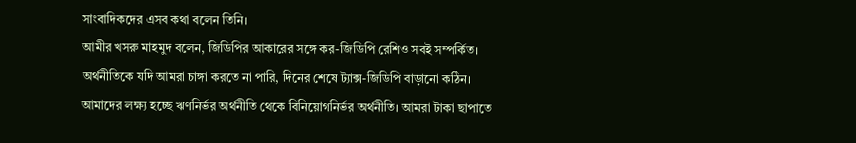সাংবাদিকদের এসব কথা বলেন তিনি।
আমীর খসরু মাহমুদ বলেন, জিডিপির আকারের সঙ্গে কর-জিডিপি রেশিও সবই সম্পর্কিত। অর্থনীতিকে যদি আমরা চাঙ্গা করতে না পারি, দিনের শেষে ট্যাক্স-জিডিপি বাড়ানো কঠিন। আমাদের লক্ষ্য হচ্ছে ঋণনির্ভর অর্থনীতি থেকে বিনিয়োগনির্ভর অর্থনীতি। আমরা টাকা ছাপাতে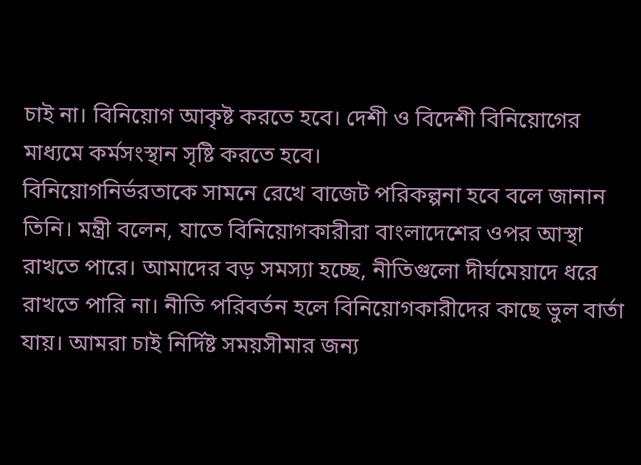চাই না। বিনিয়োগ আকৃষ্ট করতে হবে। দেশী ও বিদেশী বিনিয়োগের মাধ্যমে কর্মসংস্থান সৃষ্টি করতে হবে।
বিনিয়োগনির্ভরতাকে সামনে রেখে বাজেট পরিকল্পনা হবে বলে জানান তিনি। মন্ত্রী বলেন, যাতে বিনিয়োগকারীরা বাংলাদেশের ওপর আস্থা রাখতে পারে। আমাদের বড় সমস্যা হচ্ছে, নীতিগুলো দীর্ঘমেয়াদে ধরে রাখতে পারি না। নীতি পরিবর্তন হলে বিনিয়োগকারীদের কাছে ভুল বার্তা যায়। আমরা চাই নির্দিষ্ট সময়সীমার জন্য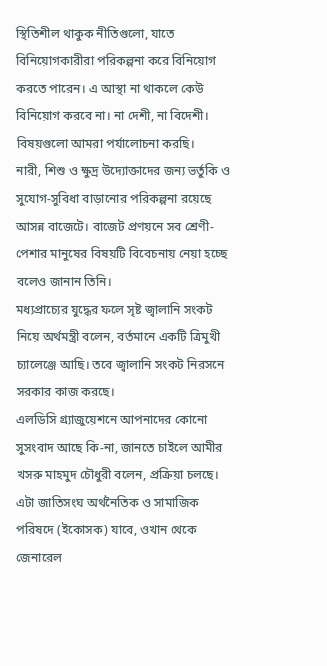স্থিতিশীল থাকুক নীতিগুলো, যাতে বিনিয়োগকারীরা পরিকল্পনা করে বিনিয়োগ করতে পারেন। এ আস্থা না থাকলে কেউ বিনিয়োগ করবে না। না দেশী, না বিদেশী। বিষয়গুলো আমরা পর্যালোচনা করছি।
নারী, শিশু ও ক্ষুদ্র উদ্যোক্তাদের জন্য ভর্তুকি ও সুযোগ-সুবিধা বাড়ানোর পরিকল্পনা রয়েছে আসন্ন বাজেটে। বাজেট প্রণয়নে সব শ্রেণী-পেশার মানুষের বিষয়টি বিবেচনায় নেয়া হচ্ছে বলেও জানান তিনি।
মধ্যপ্রাচ্যের যুদ্ধের ফলে সৃষ্ট জ্বালানি সংকট নিয়ে অর্থমন্ত্রী বলেন, বর্তমানে একটি ত্রিমুখী চ্যালেঞ্জে আছি। তবে জ্বালানি সংকট নিরসনে সরকার কাজ করছে।
এলডিসি গ্র্যাজুয়েশনে আপনাদের কোনো সুসংবাদ আছে কি-না, জানতে চাইলে আমীর খসরু মাহমুদ চৌধুরী বলেন, প্রক্রিয়া চলছে। এটা জাতিসংঘ অর্থনৈতিক ও সামাজিক পরিষদে (ইকোসক) যাবে, ওখান থেকে জেনারেল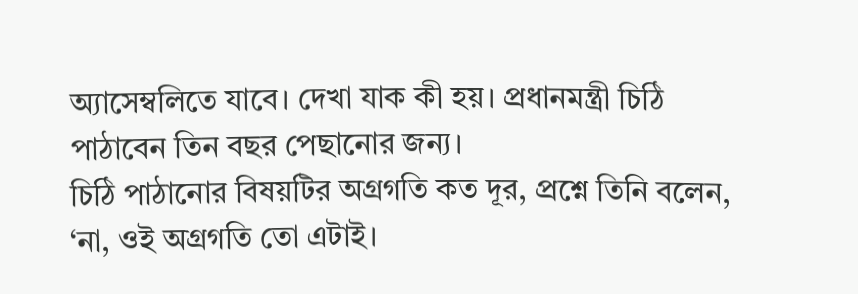অ্যাসেম্বলিতে যাবে। দেখা যাক কী হয়। প্রধানমন্ত্রী চিঠি পাঠাবেন তিন বছর পেছানোর জন্য।
চিঠি পাঠানোর বিষয়টির অগ্রগতি কত দূর, প্রশ্নে তিনি বলেন, ‘না, ওই অগ্রগতি তো এটাই।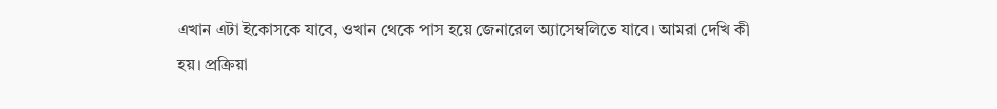এখান এটা ইকোসকে যাবে, ওখান থেকে পাস হয়ে জেনারেল অ্যাসেম্বলিতে যাবে। আমরা দেখি কী হয়। প্রক্রিয়া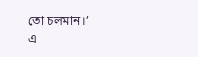তো চলমান।’
এ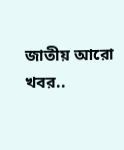জাতীয় আরো খবর..